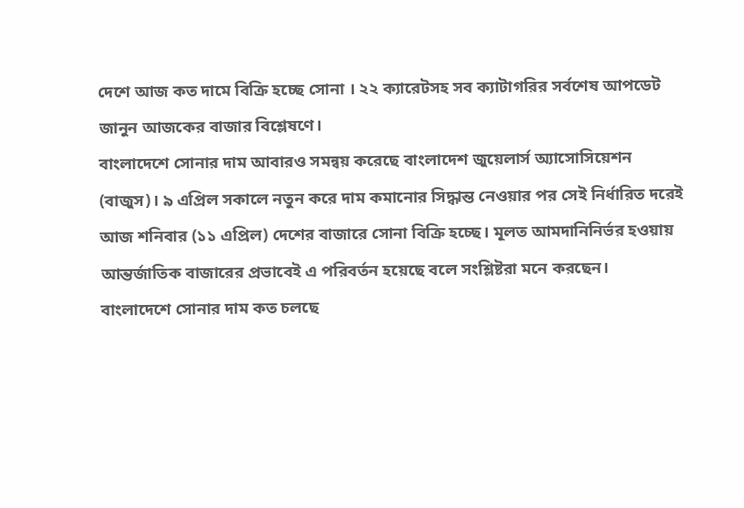দেশে আজ কত দামে বিক্রি হচ্ছে সোনা । ২২ ক্যারেটসহ সব ক্যাটাগরির সর্বশেষ আপডেট জানুন আজকের বাজার বিশ্লেষণে।
বাংলাদেশে সোনার দাম আবারও সমন্বয় করেছে বাংলাদেশ জুয়েলার্স অ্যাসোসিয়েশন (বাজুস)। ৯ এপ্রিল সকালে নতুন করে দাম কমানোর সিদ্ধান্ত নেওয়ার পর সেই নির্ধারিত দরেই আজ শনিবার (১১ এপ্রিল) দেশের বাজারে সোনা বিক্রি হচ্ছে। মূলত আমদানিনির্ভর হওয়ায় আন্তর্জাতিক বাজারের প্রভাবেই এ পরিবর্তন হয়েছে বলে সংশ্লিষ্টরা মনে করছেন।
বাংলাদেশে সোনার দাম কত চলছে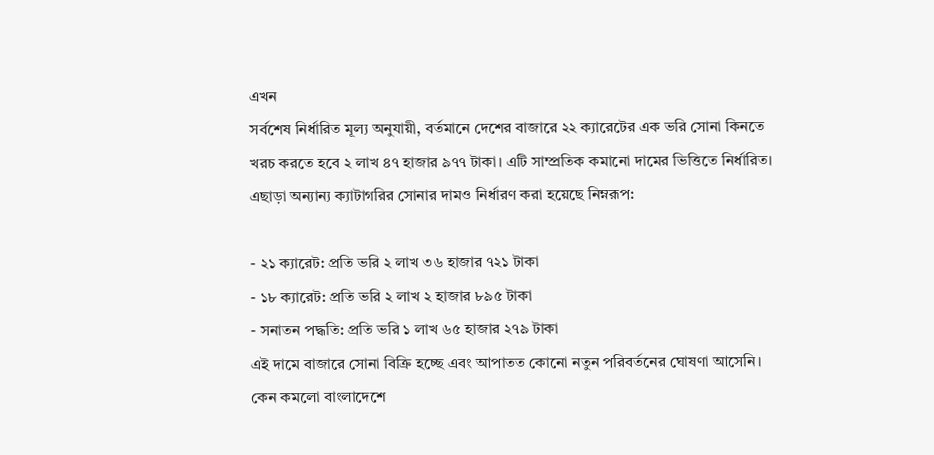এখন
সর্বশেষ নির্ধারিত মূল্য অনুযায়ী, বর্তমানে দেশের বাজারে ২২ ক্যারেটের এক ভরি সোনা কিনতে খরচ করতে হবে ২ লাখ ৪৭ হাজার ৯৭৭ টাকা। এটি সাম্প্রতিক কমানো দামের ভিত্তিতে নির্ধারিত।
এছাড়া অন্যান্য ক্যাটাগরির সোনার দামও নির্ধারণ করা হয়েছে নিম্নরূপ:

- ২১ ক্যারেট: প্রতি ভরি ২ লাখ ৩৬ হাজার ৭২১ টাকা
- ১৮ ক্যারেট: প্রতি ভরি ২ লাখ ২ হাজার ৮৯৫ টাকা
- সনাতন পদ্ধতি: প্রতি ভরি ১ লাখ ৬৫ হাজার ২৭৯ টাকা
এই দামে বাজারে সোনা বিক্রি হচ্ছে এবং আপাতত কোনো নতুন পরিবর্তনের ঘোষণা আসেনি।
কেন কমলো বাংলাদেশে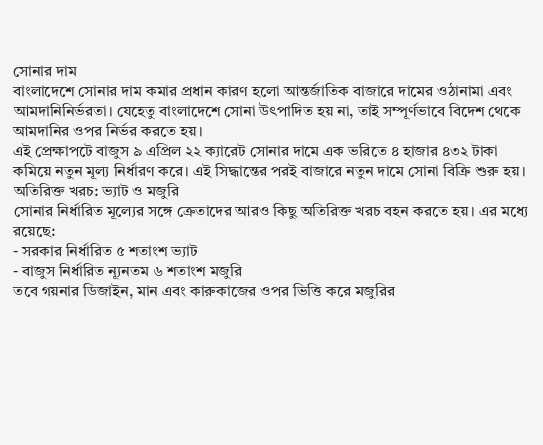সোনার দাম
বাংলাদেশে সোনার দাম কমার প্রধান কারণ হলো আন্তর্জাতিক বাজারে দামের ওঠানামা এবং আমদানিনির্ভরতা। যেহেতু বাংলাদেশে সোনা উৎপাদিত হয় না, তাই সম্পূর্ণভাবে বিদেশ থেকে আমদানির ওপর নির্ভর করতে হয়।
এই প্রেক্ষাপটে বাজুস ৯ এপ্রিল ২২ ক্যারেট সোনার দামে এক ভরিতে ৪ হাজার ৪৩২ টাকা কমিয়ে নতুন মূল্য নির্ধারণ করে। এই সিদ্ধান্তের পরই বাজারে নতুন দামে সোনা বিক্রি শুরু হয়।
অতিরিক্ত খরচ: ভ্যাট ও মজুরি
সোনার নির্ধারিত মূল্যের সঙ্গে ক্রেতাদের আরও কিছু অতিরিক্ত খরচ বহন করতে হয়। এর মধ্যে রয়েছে:
- সরকার নির্ধারিত ৫ শতাংশ ভ্যাট
- বাজুস নির্ধারিত ন্যূনতম ৬ শতাংশ মজুরি
তবে গয়নার ডিজাইন, মান এবং কারুকাজের ওপর ভিত্তি করে মজুরির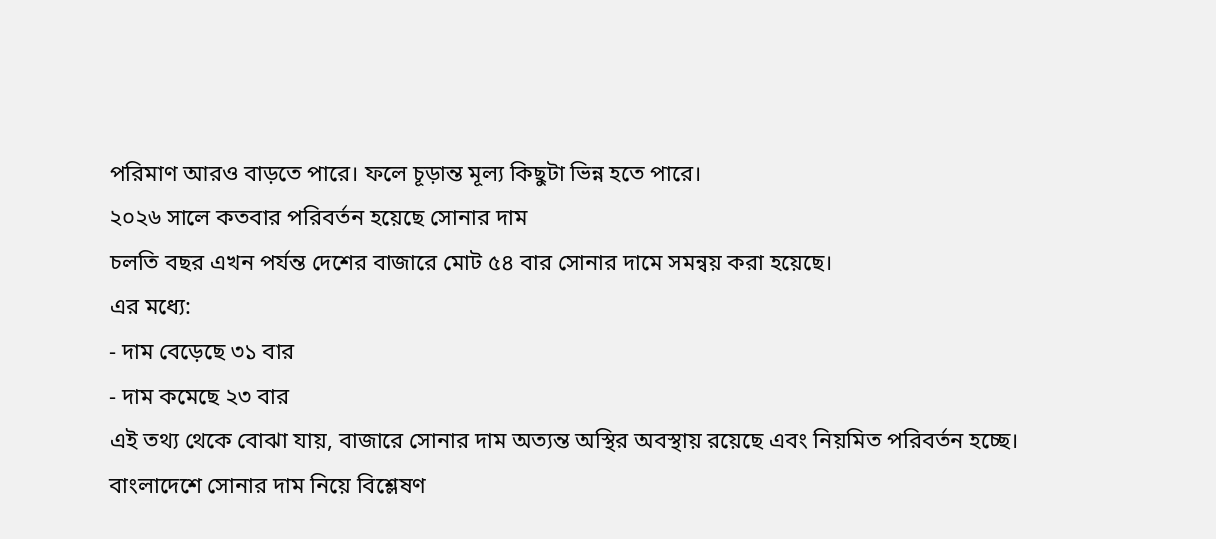পরিমাণ আরও বাড়তে পারে। ফলে চূড়ান্ত মূল্য কিছুটা ভিন্ন হতে পারে।
২০২৬ সালে কতবার পরিবর্তন হয়েছে সোনার দাম
চলতি বছর এখন পর্যন্ত দেশের বাজারে মোট ৫৪ বার সোনার দামে সমন্বয় করা হয়েছে।
এর মধ্যে:
- দাম বেড়েছে ৩১ বার
- দাম কমেছে ২৩ বার
এই তথ্য থেকে বোঝা যায়, বাজারে সোনার দাম অত্যন্ত অস্থির অবস্থায় রয়েছে এবং নিয়মিত পরিবর্তন হচ্ছে।
বাংলাদেশে সোনার দাম নিয়ে বিশ্লেষণ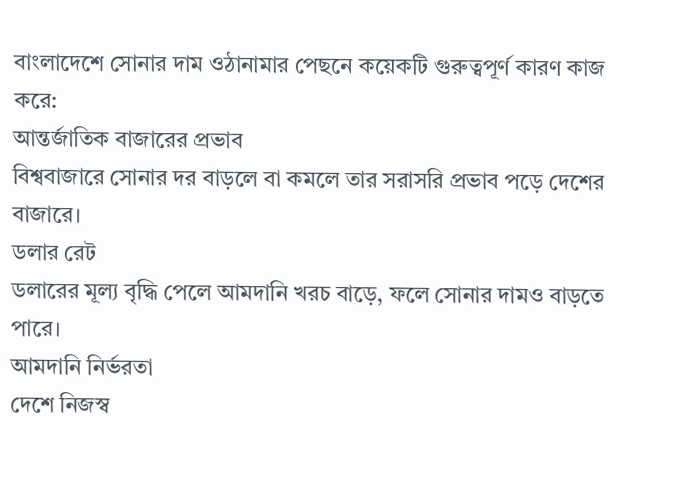বাংলাদেশে সোনার দাম ওঠানামার পেছনে কয়েকটি গুরুত্বপূর্ণ কারণ কাজ করে:
আন্তর্জাতিক বাজারের প্রভাব
বিশ্ববাজারে সোনার দর বাড়লে বা কমলে তার সরাসরি প্রভাব পড়ে দেশের বাজারে।
ডলার রেট
ডলারের মূল্য বৃদ্ধি পেলে আমদানি খরচ বাড়ে, ফলে সোনার দামও বাড়তে পারে।
আমদানি নির্ভরতা
দেশে নিজস্ব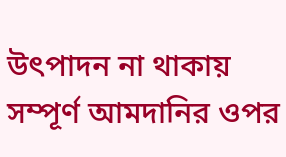উৎপাদন না থাকায় সম্পূর্ণ আমদানির ওপর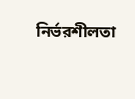নির্ভরশীলতা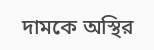দামকে অস্থির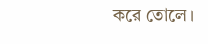করে তোলে।